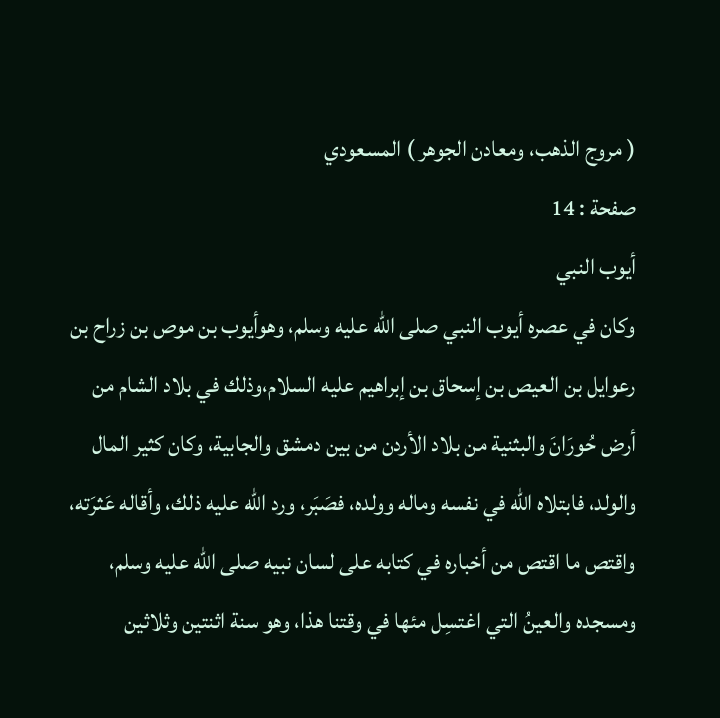( مروج الذهب، ومعادن الجوهر ) المسعودي
صفحة : 14
أيوب النبي
وكان في عصره أيوب النبي صلى اللّه عليه وسلم، وهوأيوب بن موص بن زراح بن رعوايل بن العيص بن إسحاق بن إبراهيم عليه السلام،وذلك في بلاد الشام من أرض حُورَانَ والبثنية من بلاد الأردن من بين دمشق والجابية، وكان كثير المال والولد، فابتلاه اللّه في نفسه وماله وولده، فصَبَر، ورد اللّه عليه ذلك، وأقاله عَثرَته، واقتص ما اقتص من أخباره في كتابه على لسان نبيه صلى الله عليه وسلم، ومسجده والعينُ التي اغتسِل مئها في وقتنا هذا، وهو سنة اثنتين وثلاثين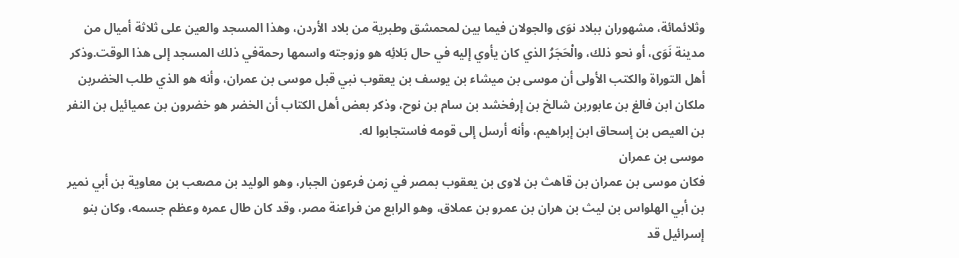وثلائمائة، مشهوران ببلاد نوَى والجولان فيما بين لمحمشق وطبرية من بلاد الأردن، وهذا المسجد والعين على ثلاثة أميال من مدينة نَوَى، أو نحو ذلك، والْحَجَرُ الذي كان يأوي إليه في حال بَلائِه هو وزوجته واسمها رحمةفي ذلك المسجد إلى هذا الوقت.وذكر أهل التوراة والكتب الأولى أن موسى بن ميشاء بن يوسف بن يعقوب نبي قبل موسى بن عمران، وأنه هو الذي طلب الخضربن ملكان ابن فالغ بن عابوربن شالخ بن إرفخشد بن سام بن نوح، وذكر بعض أهل الكتاب أن الخضر هو خضرون بن عميائيل بن النفر بن العيص بن إسحاق ابن إبراهيم، وأنه أرسل إلى قومه فاستجابوا له.
موسى بن عمران
فكان موسى بن عمران بن قاهث بن لاوى بن يعقوب بمصر في زمن فرعون الجبار، وهو الوليد بن مصعب بن معاوية بن أبي نمير بن أبي الهلواس بن ليث بن هران بن عمرو بن عملاق، وهو الرابع من فراعنة مصر، وقد كان طال عمره وعظم جسمه، وكان بنو إسرائيل قد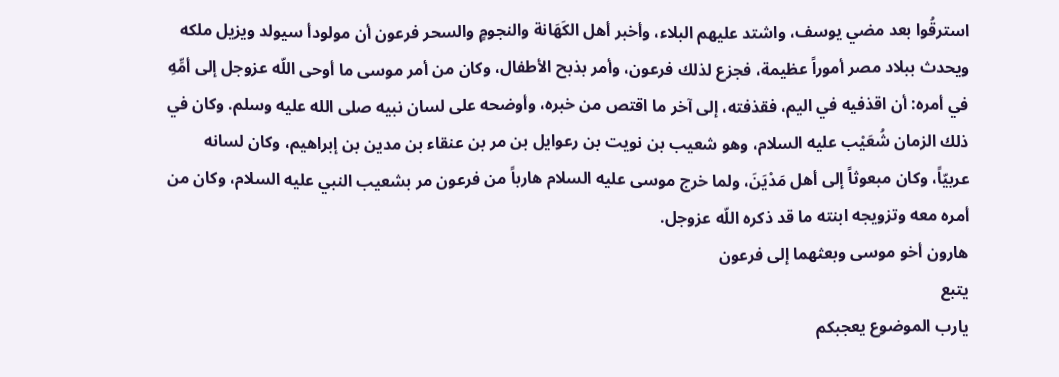استرقُوا بعد مضي يوسف، واشتد عليهم البلاء، وأخبر أهل الكَهَانة والنجومٍ والسحر فرعون أن مولودأ سيولد ويزيل ملكه ويحدث ببلاد مصر أموراً عظيمة، فجزع لذلك فرعون، وأمر بذبح الأطفال، وكان من أمر موسى ما أوحى اللّه عزوجل إلى أمِّهِ في أمره: أن اقذفيه في اليم، فقذفته، إلى آخر ما اقتص من خبره، وأوضحه على لسان نبيه صلى الله عليه وسلم. وكان في ذلك الزمان شُعَيْب عليه السلام، وهو شعيب بن نويت بن رعوايل بن مر بن عنقاء بن مدين بن إبراهيم، وكان لسانه عربيّاً، وكان مبعوثاً إلى أهل مَدْيَنَ، ولما خرج موسى عليه السلام هارباً من فرعون مر بشعيب النبي عليه السلام، وكان من أمره معه وتزويجه ابنته ما قد ذكره اللّه عزوجل.
هارون أخو موسى وبعثهما إلى فرعون
يتبع
يارب الموضوع يعجبكم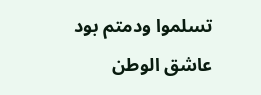تسلموا ودمتم بود
عاشق الوطن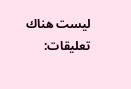ليست هناك تعليقات: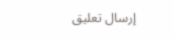إرسال تعليق